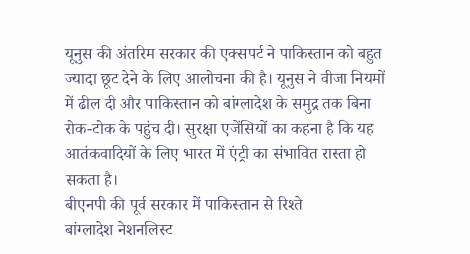यूनुस की अंतरिम सरकार की एक्सपर्ट ने पाकिस्तान को बहुत ज्यादा छूट देने के लिए आलोचना की है। यूनुस ने वीजा नियमों में ढील दी और पाकिस्तान को बांग्लादेश के समुद्र तक बिना रोक-टोक के पहुंच दी। सुरक्षा एजेंसियों का कहना है कि यह आतंकवादियों के लिए भारत में एंट्री का संभावित रास्ता हो सकता है।
बीएनपी की पूर्व सरकार में पाकिस्तान से रिश्ते
बांग्लादेश नेशनलिस्ट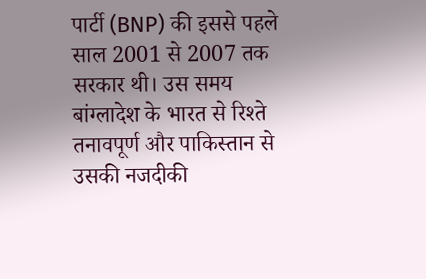पार्टी (BNP) की इससे पहले साल 2001 से 2007 तक सरकार थी। उस समय बांग्लादेश के भारत से रिश्ते तनावपूर्ण और पाकिस्तान से उसकी नजदीकी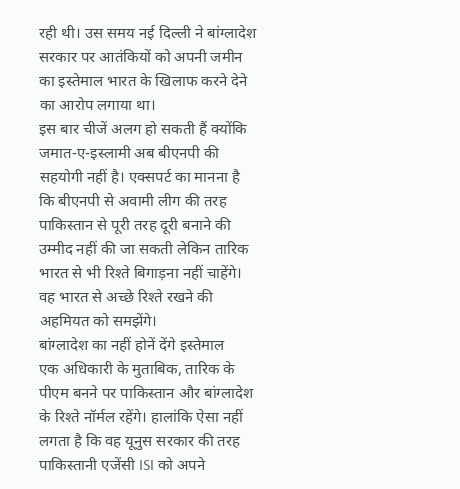रही थी। उस समय नई दिल्ली ने बांग्लादेश सरकार पर आतंकियों को अपनी जमीन का इस्तेमाल भारत के खिलाफ करने देने का आरोप लगाया था।
इस बार चीजें अलग हो सकती हैं क्योंकि जमात-ए-इस्लामी अब बीएनपी की सहयोगी नहीं है। एक्सपर्ट का मानना है कि बीएनपी से अवामी लीग की तरह पाकिस्तान से पूरी तरह दूरी बनाने की उम्मीद नहीं की जा सकती लेकिन तारिक भारत से भी रिश्ते बिगाड़ना नहीं चाहेंगे। वह भारत से अच्छे रिश्ते रखने की अहमियत को समझेंगे।
बांग्लादेश का नहीं होनें देंगे इस्तेमाल
एक अधिकारी के मुताबिक, तारिक के पीएम बनने पर पाकिस्तान और बांग्लादेश के रिश्ते नॉर्मल रहेंगे। हालांकि ऐसा नहीं लगता है कि वह यूनुस सरकार की तरह पाकिस्तानी एजेंसी ISI को अपने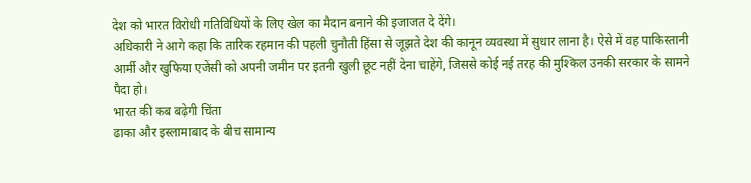देश को भारत विरोधी गतिविधियों के लिए खेल का मैदान बनाने की इजाजत दे देंगे।
अधिकारी ने आगे कहा कि तारिक रहमान की पहली चुनौती हिंसा से जूझते देश की कानून व्यवस्था में सुधार लाना है। ऐसे में वह पाकिस्तानी आर्मी और खुफिया एजेंसी को अपनी जमीन पर इतनी खुली छूट नहीं देना चाहेंगे, जिससे कोई नई तरह की मुश्किल उनकी सरकार के सामने पैदा हो।
भारत की कब बढ़ेगी चिंता
ढाका और इस्लामाबाद के बीच सामान्य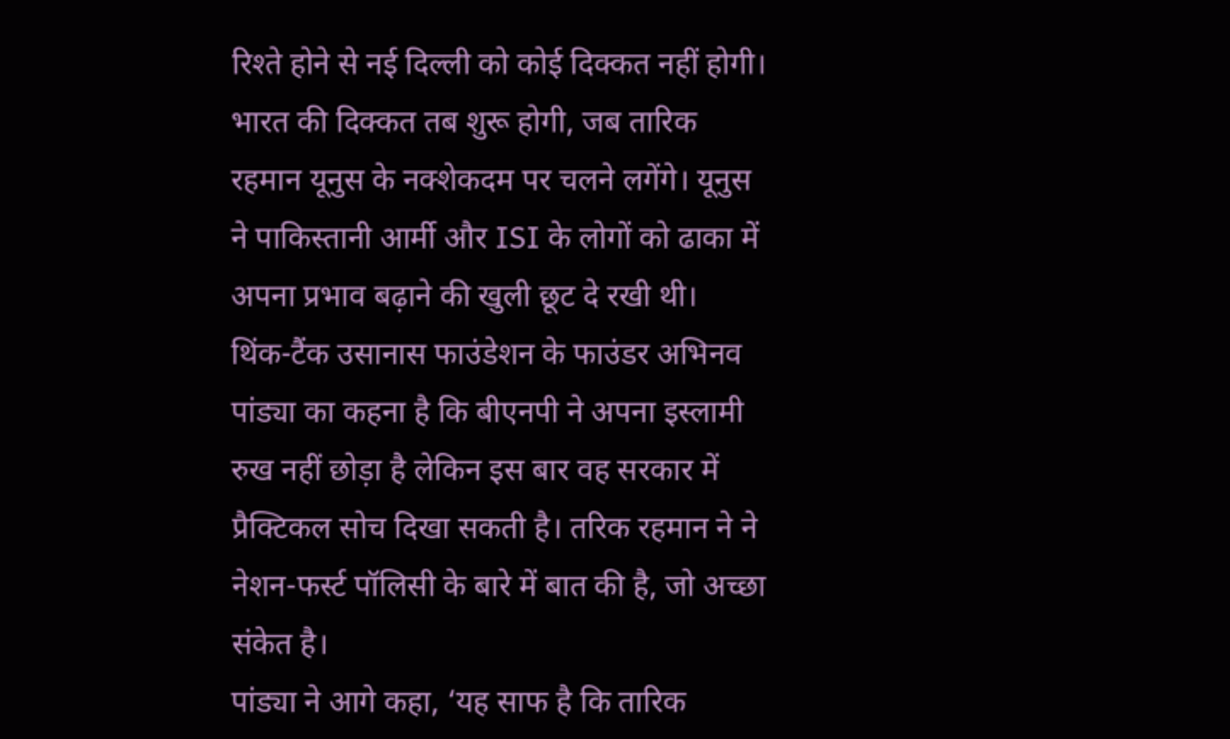रिश्ते होने से नई दिल्ली को कोई दिक्कत नहीं होगी। भारत की दिक्कत तब शुरू होगी, जब तारिक रहमान यूनुस के नक्शेकदम पर चलने लगेंगे। यूनुस ने पाकिस्तानी आर्मी और ISI के लोगों को ढाका में अपना प्रभाव बढ़ाने की खुली छूट दे रखी थी।
थिंक-टैंक उसानास फाउंडेशन के फाउंडर अभिनव पांड्या का कहना है कि बीएनपी ने अपना इस्लामी रुख नहीं छोड़ा है लेकिन इस बार वह सरकार में प्रैक्टिकल सोच दिखा सकती है। तरिक रहमान ने ने नेशन-फर्स्ट पॉलिसी के बारे में बात की है, जो अच्छा संकेत है।
पांड्या ने आगे कहा, ‘यह साफ है कि तारिक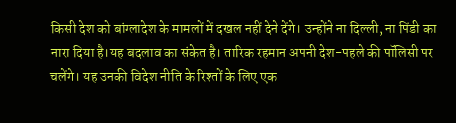किसी देश को बांग्लादेश के मामलों में दखल नहीं देने देंगे। उन्होंने ना दिल्ली, ना पिंडी का नारा दिया है।यह बदलाव का संकेत है। तारिक रहमान अपनी देश-पहले की पॉलिसी पर चलेंगे। यह उनकी विदेश नीति के रिश्तों के लिए एक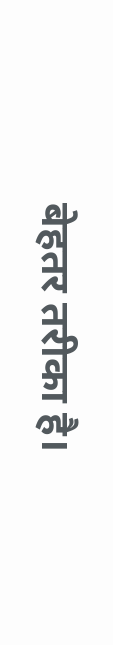बेहतर तरीका है।